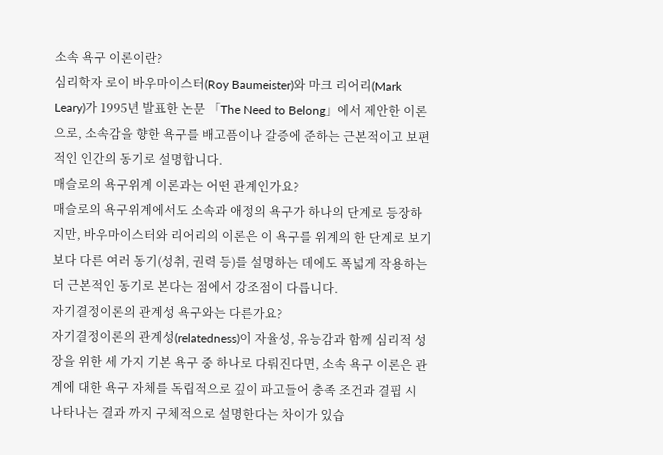소속 욕구 이론이란?
심리학자 로이 바우마이스터(Roy Baumeister)와 마크 리어리(Mark Leary)가 1995년 발표한 논문 「The Need to Belong」에서 제안한 이론으로, 소속감을 향한 욕구를 배고픔이나 갈증에 준하는 근본적이고 보편적인 인간의 동기로 설명합니다.
매슬로의 욕구위계 이론과는 어떤 관계인가요?
매슬로의 욕구위계에서도 소속과 애정의 욕구가 하나의 단계로 등장하지만, 바우마이스터와 리어리의 이론은 이 욕구를 위계의 한 단계로 보기보다 다른 여러 동기(성취, 권력 등)를 설명하는 데에도 폭넓게 작용하는 더 근본적인 동기로 본다는 점에서 강조점이 다릅니다.
자기결정이론의 관계성 욕구와는 다른가요?
자기결정이론의 관계성(relatedness)이 자율성, 유능감과 함께 심리적 성장을 위한 세 가지 기본 욕구 중 하나로 다뤄진다면, 소속 욕구 이론은 관계에 대한 욕구 자체를 독립적으로 깊이 파고들어 충족 조건과 결핍 시 나타나는 결과 까지 구체적으로 설명한다는 차이가 있습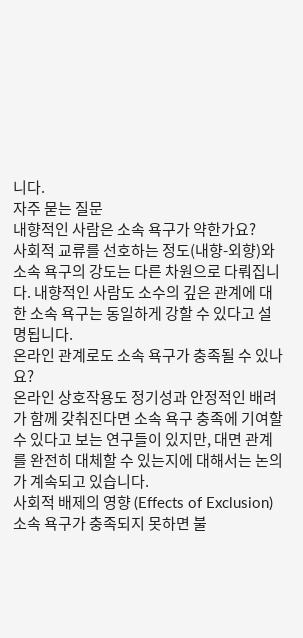니다.
자주 묻는 질문
내향적인 사람은 소속 욕구가 약한가요?
사회적 교류를 선호하는 정도(내향-외향)와 소속 욕구의 강도는 다른 차원으로 다뤄집니다. 내향적인 사람도 소수의 깊은 관계에 대한 소속 욕구는 동일하게 강할 수 있다고 설명됩니다.
온라인 관계로도 소속 욕구가 충족될 수 있나요?
온라인 상호작용도 정기성과 안정적인 배려가 함께 갖춰진다면 소속 욕구 충족에 기여할 수 있다고 보는 연구들이 있지만, 대면 관계를 완전히 대체할 수 있는지에 대해서는 논의가 계속되고 있습니다.
사회적 배제의 영향 (Effects of Exclusion)
소속 욕구가 충족되지 못하면 불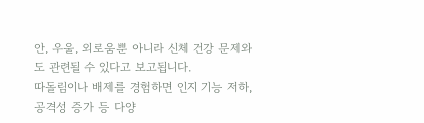안, 우울, 외로움뿐 아니라 신체 건강 문제와도 관련될 수 있다고 보고됩니다.
따돌림이나 배제를 경험하면 인지 기능 저하, 공격성 증가 등 다양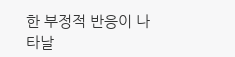한 부정적 반응이 나타날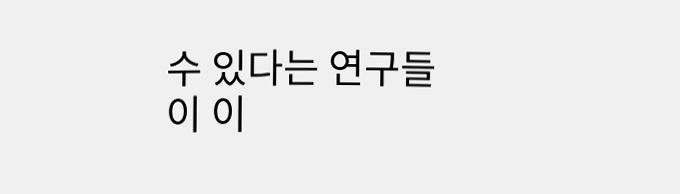수 있다는 연구들이 이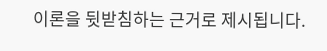이론을 뒷받침하는 근거로 제시됩니다.